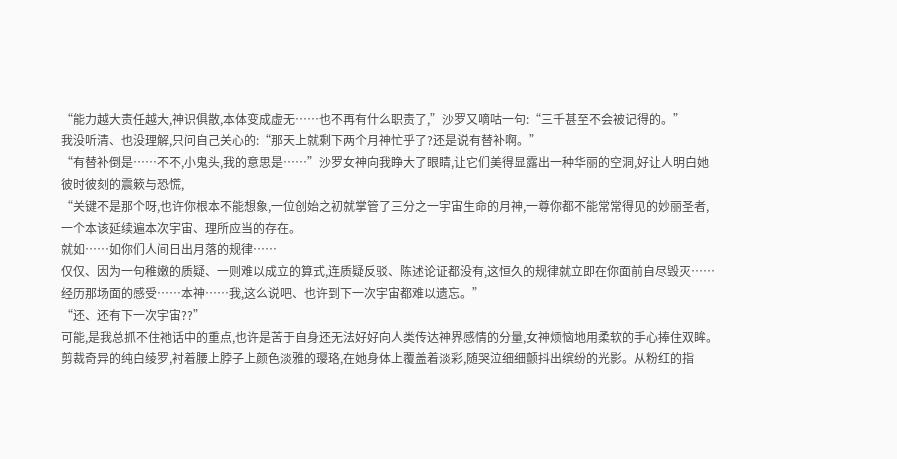“能力越大责任越大,神识俱散,本体变成虚无……也不再有什么职责了,”沙罗又嘀咕一句:“三千甚至不会被记得的。”
我没听清、也没理解,只问自己关心的:“那天上就剩下两个月神忙乎了?还是说有替补啊。”
“有替补倒是……不不,小鬼头,我的意思是……”沙罗女神向我睁大了眼睛,让它们美得显露出一种华丽的空洞,好让人明白她彼时彼刻的震簌与恐慌,
“关键不是那个呀,也许你根本不能想象,一位创始之初就掌管了三分之一宇宙生命的月神,一尊你都不能常常得见的妙丽圣者,一个本该延续遍本次宇宙、理所应当的存在。
就如……如你们人间日出月落的规律……
仅仅、因为一句稚嫩的质疑、一则难以成立的算式,连质疑反驳、陈述论证都没有,这恒久的规律就立即在你面前自尽毁灭……经历那场面的感受……本神……我,这么说吧、也许到下一次宇宙都难以遗忘。”
“还、还有下一次宇宙??”
可能,是我总抓不住祂话中的重点,也许是苦于自身还无法好好向人类传达神界感情的分量,女神烦恼地用柔软的手心捧住双眸。
剪裁奇异的纯白绫罗,衬着腰上脖子上颜色淡雅的璎珞,在她身体上覆盖着淡彩,随哭泣细细颤抖出缤纷的光影。从粉红的指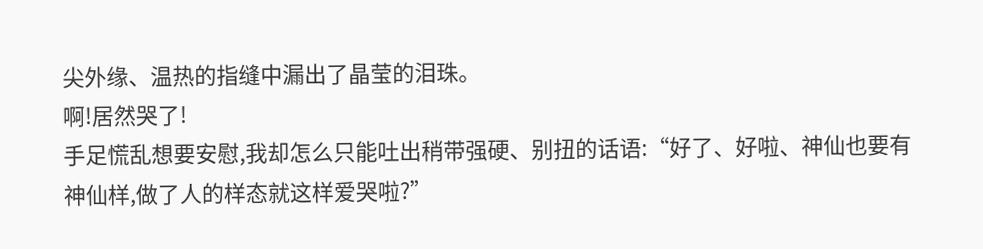尖外缘、温热的指缝中漏出了晶莹的泪珠。
啊!居然哭了!
手足慌乱想要安慰,我却怎么只能吐出稍带强硬、别扭的话语:“好了、好啦、神仙也要有神仙样,做了人的样态就这样爱哭啦?”